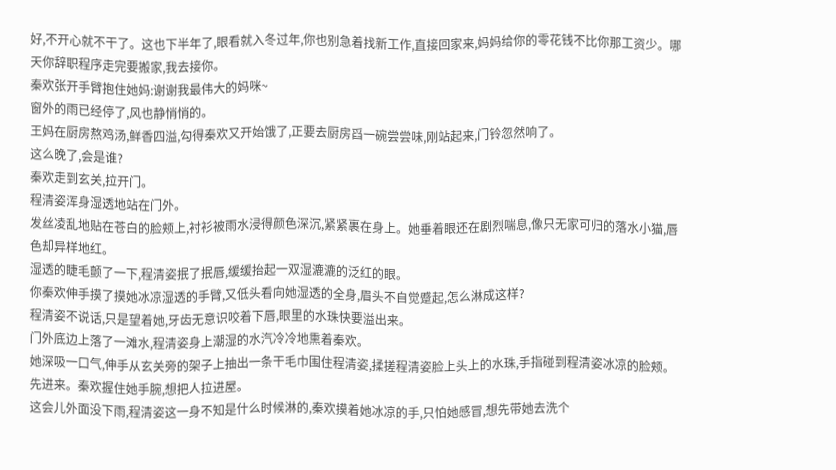好,不开心就不干了。这也下半年了,眼看就入冬过年,你也别急着找新工作,直接回家来,妈妈给你的零花钱不比你那工资少。哪天你辞职程序走完要搬家,我去接你。
秦欢张开手臂抱住她妈:谢谢我最伟大的妈咪~
窗外的雨已经停了,风也静悄悄的。
王妈在厨房熬鸡汤,鲜香四溢,勾得秦欢又开始饿了,正要去厨房舀一碗尝尝味,刚站起来,门铃忽然响了。
这么晚了,会是谁?
秦欢走到玄关,拉开门。
程清姿浑身湿透地站在门外。
发丝凌乱地贴在苍白的脸颊上,衬衫被雨水浸得颜色深沉,紧紧裹在身上。她垂着眼还在剧烈喘息,像只无家可归的落水小猫,唇色却异样地红。
湿透的睫毛颤了一下,程清姿抿了抿唇,缓缓抬起一双湿漉漉的泛红的眼。
你秦欢伸手摸了摸她冰凉湿透的手臂,又低头看向她湿透的全身,眉头不自觉蹙起,怎么淋成这样?
程清姿不说话,只是望着她,牙齿无意识咬着下唇,眼里的水珠快要溢出来。
门外底边上落了一滩水,程清姿身上潮湿的水汽冷冷地熏着秦欢。
她深吸一口气,伸手从玄关旁的架子上抽出一条干毛巾围住程清姿,揉搓程清姿脸上头上的水珠,手指碰到程清姿冰凉的脸颊。
先进来。秦欢握住她手腕,想把人拉进屋。
这会儿外面没下雨,程清姿这一身不知是什么时候淋的,秦欢摸着她冰凉的手,只怕她感冒,想先带她去洗个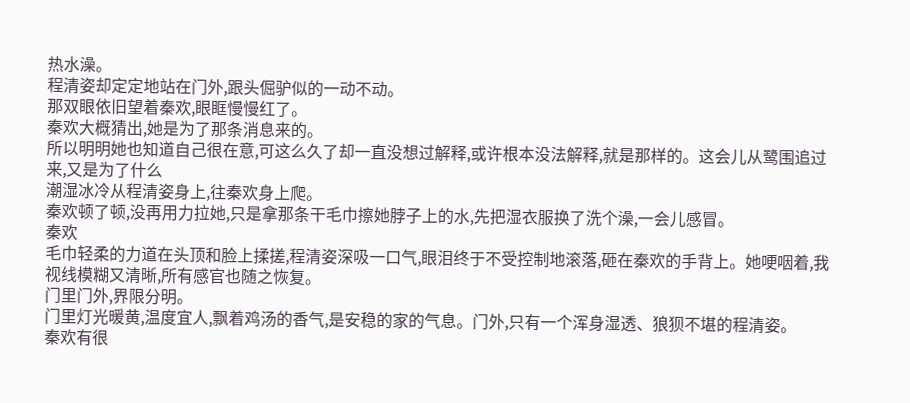热水澡。
程清姿却定定地站在门外,跟头倔驴似的一动不动。
那双眼依旧望着秦欢,眼眶慢慢红了。
秦欢大概猜出,她是为了那条消息来的。
所以明明她也知道自己很在意,可这么久了却一直没想过解释,或许根本没法解释,就是那样的。这会儿从鹭围追过来,又是为了什么
潮湿冰冷从程清姿身上,往秦欢身上爬。
秦欢顿了顿,没再用力拉她,只是拿那条干毛巾擦她脖子上的水,先把湿衣服换了洗个澡,一会儿感冒。
秦欢
毛巾轻柔的力道在头顶和脸上揉搓,程清姿深吸一口气,眼泪终于不受控制地滚落,砸在秦欢的手背上。她哽咽着,我
视线模糊又清晰,所有感官也随之恢复。
门里门外,界限分明。
门里灯光暖黄,温度宜人,飘着鸡汤的香气,是安稳的家的气息。门外,只有一个浑身湿透、狼狈不堪的程清姿。
秦欢有很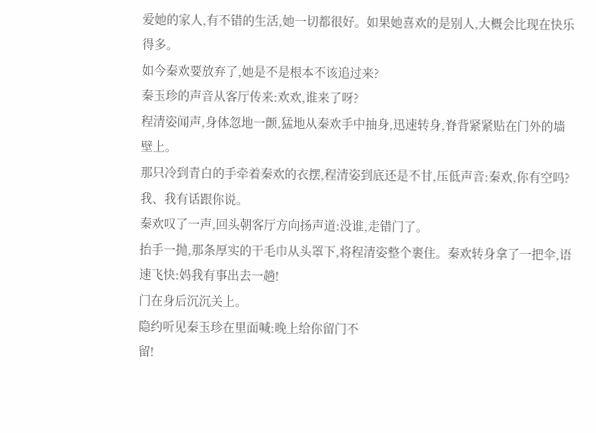爱她的家人,有不错的生活,她一切都很好。如果她喜欢的是别人,大概会比现在快乐得多。
如今秦欢要放弃了,她是不是根本不该追过来?
秦玉珍的声音从客厅传来:欢欢,谁来了呀?
程清姿闻声,身体忽地一颤,猛地从秦欢手中抽身,迅速转身,脊背紧紧贴在门外的墙壁上。
那只冷到青白的手牵着秦欢的衣摆,程清姿到底还是不甘,压低声音:秦欢,你有空吗?我、我有话跟你说。
秦欢叹了一声,回头朝客厅方向扬声道:没谁,走错门了。
抬手一抛,那条厚实的干毛巾从头罩下,将程清姿整个裹住。秦欢转身拿了一把伞,语速飞快:妈我有事出去一趟!
门在身后沉沉关上。
隐约听见秦玉珍在里面喊:晚上给你留门不
留!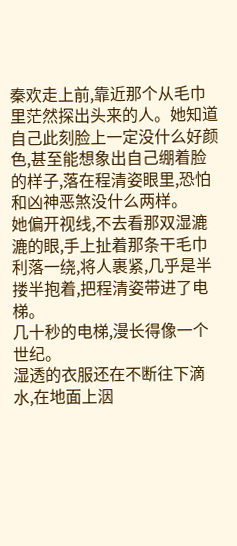秦欢走上前,靠近那个从毛巾里茫然探出头来的人。她知道自己此刻脸上一定没什么好颜色,甚至能想象出自己绷着脸的样子,落在程清姿眼里,恐怕和凶神恶煞没什么两样。
她偏开视线,不去看那双湿漉漉的眼,手上扯着那条干毛巾利落一绕,将人裹紧,几乎是半搂半抱着,把程清姿带进了电梯。
几十秒的电梯,漫长得像一个世纪。
湿透的衣服还在不断往下滴水,在地面上洇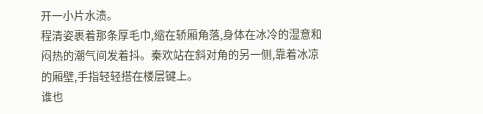开一小片水渍。
程清姿裹着那条厚毛巾,缩在轿厢角落,身体在冰冷的湿意和闷热的潮气间发着抖。秦欢站在斜对角的另一侧,靠着冰凉的厢壁,手指轻轻搭在楼层键上。
谁也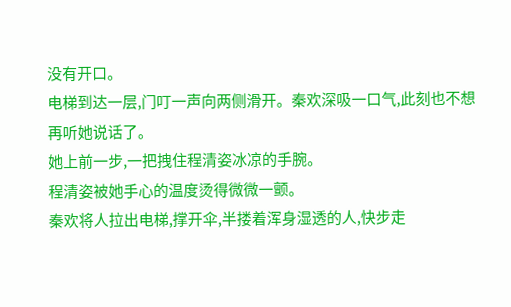没有开口。
电梯到达一层,门叮一声向两侧滑开。秦欢深吸一口气,此刻也不想再听她说话了。
她上前一步,一把拽住程清姿冰凉的手腕。
程清姿被她手心的温度烫得微微一颤。
秦欢将人拉出电梯,撑开伞,半搂着浑身湿透的人,快步走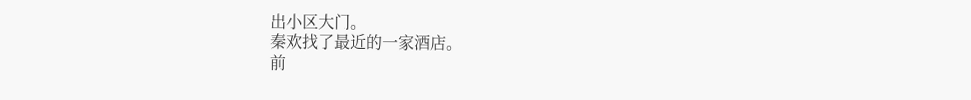出小区大门。
秦欢找了最近的一家酒店。
前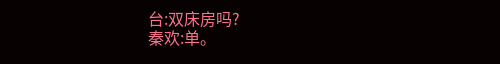台:双床房吗?
秦欢:单。